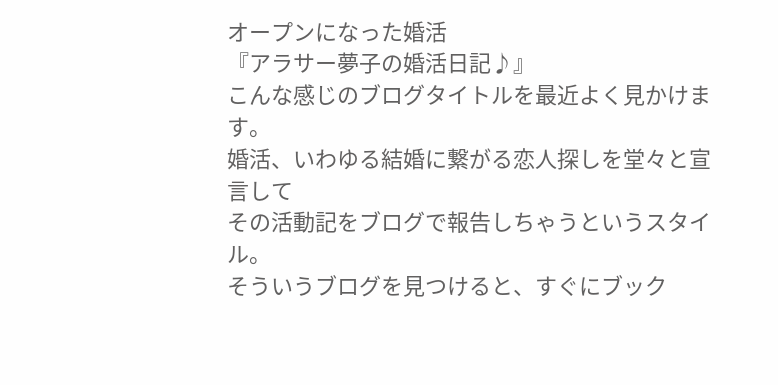オープンになった婚活
『アラサー夢子の婚活日記♪』
こんな感じのブログタイトルを最近よく見かけます。
婚活、いわゆる結婚に繋がる恋人探しを堂々と宣言して
その活動記をブログで報告しちゃうというスタイル。
そういうブログを見つけると、すぐにブック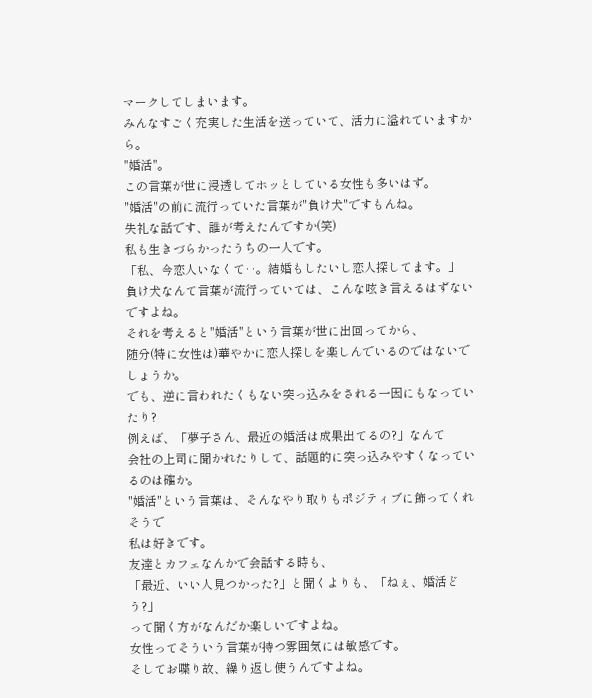マークしてしまいます。
みんなすごく充実した生活を送っていて、活力に溢れていますから。
"婚活"。
この言葉が世に浸透してホッとしている女性も多いはず。
"婚活"の前に流行っていた言葉が"負け犬"ですもんね。
失礼な話です、誰が考えたんですか(笑)
私も生きづらかったうちの一人です。
「私、今恋人いなくて‥。結婚もしたいし恋人探してます。」
負け犬なんて言葉が流行っていては、こんな呟き言えるはずないですよね。
それを考えると"婚活"という言葉が世に出回ってから、
随分(特に女性は)華やかに恋人探しを楽しんでいるのではないでしょうか。
でも、逆に言われたくもない突っ込みをされる一因にもなっていたり?
例えば、「夢子さん、最近の婚活は成果出てるの?」なんて
会社の上司に聞かれたりして、話題的に突っ込みやすくなっているのは確か。
"婚活"という言葉は、そんなやり取りもポジティブに飾ってくれそうで
私は好きです。
友達とカフェなんかで会話する時も、
「最近、いい人見つかった?」と聞くよりも、「ねぇ、婚活どう?」
って聞く方がなんだか楽しいですよね。
女性ってそういう言葉が持つ雰囲気には敏感です。
そしてお喋り故、繰り返し使うんですよね。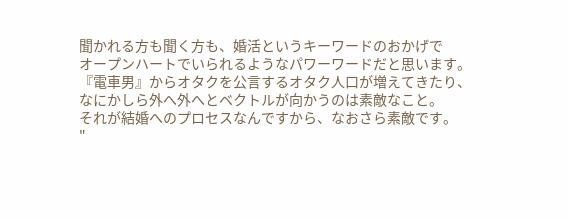聞かれる方も聞く方も、婚活というキーワードのおかげで
オープンハートでいられるようなパワーワードだと思います。
『電車男』からオタクを公言するオタク人口が増えてきたり、
なにかしら外へ外へとベクトルが向かうのは素敵なこと。
それが結婚へのプロセスなんですから、なおさら素敵です。
"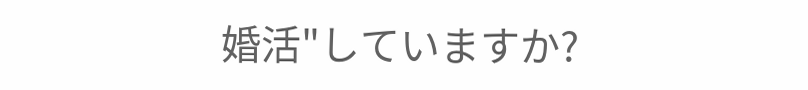婚活"していますか?